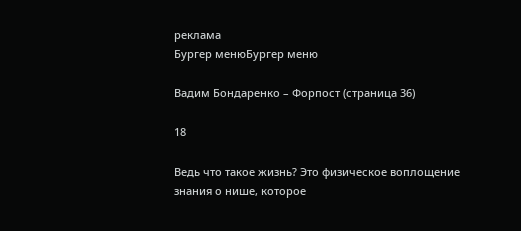реклама
Бургер менюБургер меню

Вадим Бондаренко – Форпост (страница 36)

18

Ведь что такое жизнь? Это физическое воплощение знания о нише, которое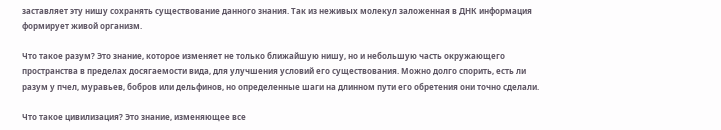заставляет эту нишу сохранять существование данного знания. Так из неживых молекул заложенная в ДНК информация формирует живой организм.

Что такое разум? Это знание, которое изменяет не только ближайшую нишу, но и небольшую часть окружающего пространства в пределах досягаемости вида, для улучшения условий его существования. Можно долго спорить, есть ли разум у пчел, муравьев, бобров или дельфинов, но определенные шаги на длинном пути его обретения они точно сделали.

Что такое цивилизация? Это знание, изменяющее все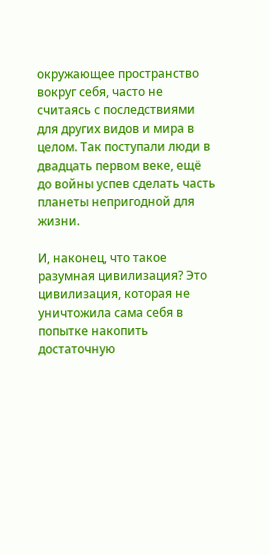окружающее пространство вокруг себя, часто не считаясь с последствиями для других видов и мира в целом. Так поступали люди в двадцать первом веке, ещё до войны успев сделать часть планеты непригодной для жизни.

И, наконец, что такое разумная цивилизация? Это цивилизация, которая не уничтожила сама себя в попытке накопить достаточную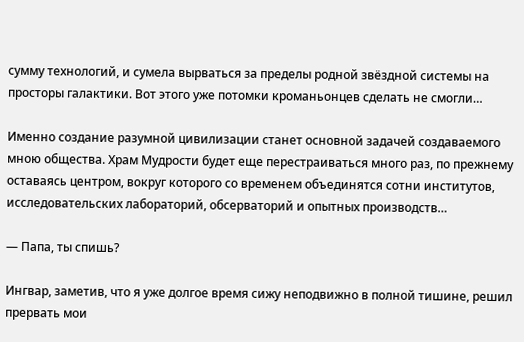сумму технологий, и сумела вырваться за пределы родной звёздной системы на просторы галактики. Вот этого уже потомки кроманьонцев сделать не смогли…

Именно создание разумной цивилизации станет основной задачей создаваемого мною общества. Храм Мудрости будет еще перестраиваться много раз, по прежнему оставаясь центром, вокруг которого со временем объединятся сотни институтов, исследовательских лабораторий, обсерваторий и опытных производств…

— Папа, ты спишь?

Ингвар, заметив, что я уже долгое время сижу неподвижно в полной тишине, решил прервать мои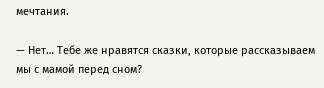мечтания.

— Нет… Тебе же нравятся сказки, которые рассказываем мы с мамой перед сном?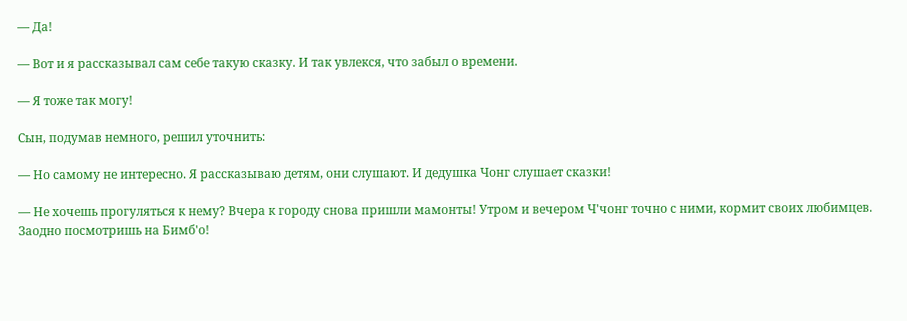— Да!

— Вот и я рассказывал сам себе такую сказку. И так увлекся, что забыл о времени.

— Я тоже так могу!

Сын, подумав немного, решил уточнить:

— Но самому не интересно. Я рассказываю детям, они слушают. И дедушка Чонг слушает сказки!

— Не хочешь прогуляться к нему? Вчера к городу снова пришли мамонты! Утром и вечером Ч'чонг точно с ними, кормит своих любимцев. Заодно посмотришь на Бимб'о!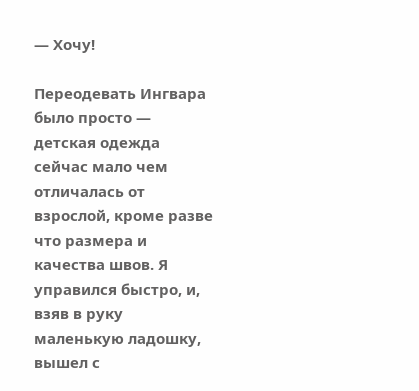— Хочу!

Переодевать Ингвара было просто — детская одежда сейчас мало чем отличалась от взрослой, кроме разве что размера и качества швов. Я управился быстро, и, взяв в руку маленькую ладошку, вышел с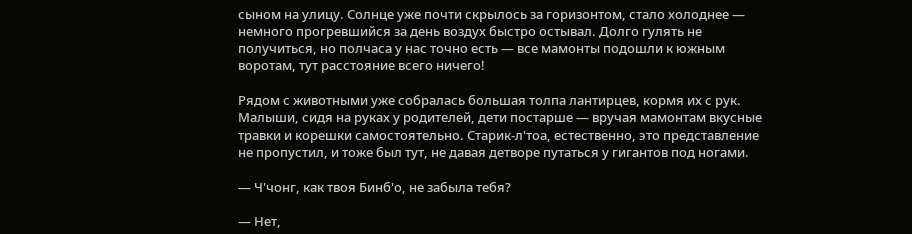сыном на улицу. Солнце уже почти скрылось за горизонтом, стало холоднее — немного прогревшийся за день воздух быстро остывал. Долго гулять не получиться, но полчаса у нас точно есть — все мамонты подошли к южным воротам, тут расстояние всего ничего!

Рядом с животными уже собралась большая толпа лантирцев, кормя их с рук. Малыши, сидя на руках у родителей, дети постарше — вручая мамонтам вкусные травки и корешки самостоятельно. Старик-л'тоа, естественно, это представление не пропустил, и тоже был тут, не давая детворе путаться у гигантов под ногами.

— Ч'чонг, как твоя Бинб'о, не забыла тебя?

— Нет,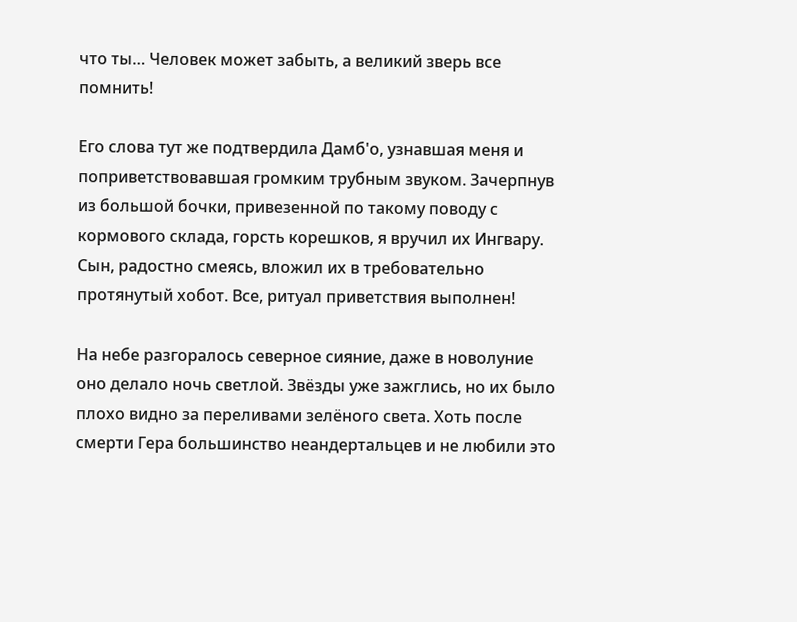что ты… Человек может забыть, а великий зверь все помнить!

Его слова тут же подтвердила Дамб'о, узнавшая меня и поприветствовавшая громким трубным звуком. Зачерпнув из большой бочки, привезенной по такому поводу с кормового склада, горсть корешков, я вручил их Ингвару. Сын, радостно смеясь, вложил их в требовательно протянутый хобот. Все, ритуал приветствия выполнен!

На небе разгоралось северное сияние, даже в новолуние оно делало ночь светлой. Звёзды уже зажглись, но их было плохо видно за переливами зелёного света. Хоть после смерти Гера большинство неандертальцев и не любили это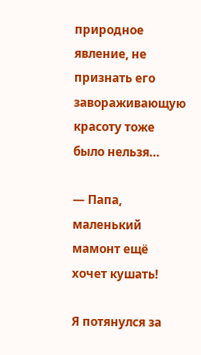природное явление, не признать его завораживающую красоту тоже было нельзя…

— Папа, маленький мамонт ещё хочет кушать!

Я потянулся за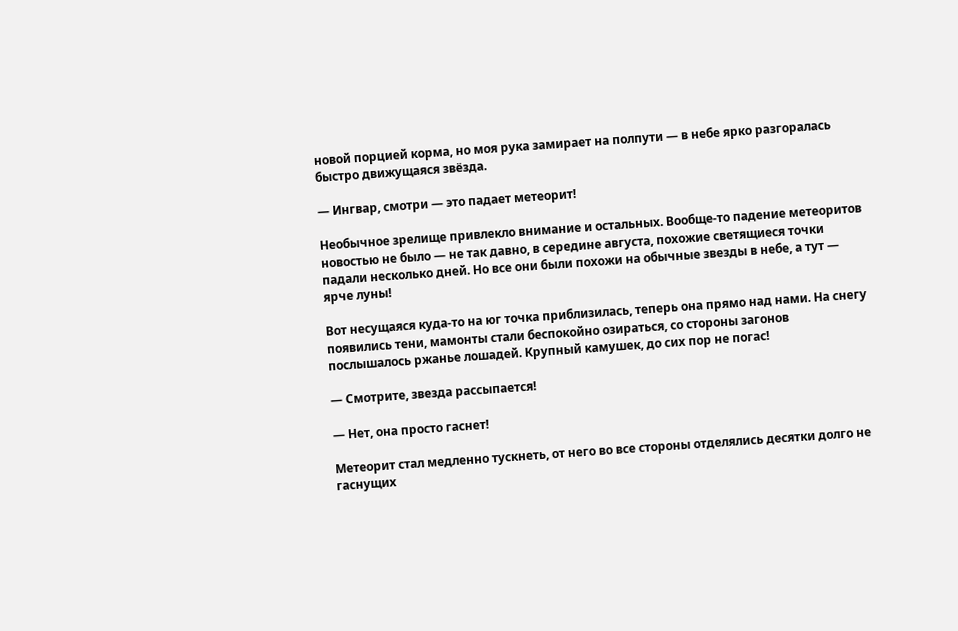новой порцией корма, но моя рука замирает на полпути — в небе ярко разгоралась быстро движущаяся звёзда.

— Ингвар, смотри — это падает метеорит!

Необычное зрелище привлекло внимание и остальных. Вообще-то падение метеоритов новостью не было — не так давно, в середине августа, похожие светящиеся точки падали несколько дней. Но все они были похожи на обычные звезды в небе, а тут — ярче луны!

Вот несущаяся куда-то на юг точка приблизилась, теперь она прямо над нами. На снегу появились тени, мамонты стали беспокойно озираться, со стороны загонов послышалось ржанье лошадей. Крупный камушек, до сих пор не погас!

— Смотрите, звезда рассыпается!

— Нет, она просто гаснет!

Метеорит стал медленно тускнеть, от него во все стороны отделялись десятки долго не гаснущих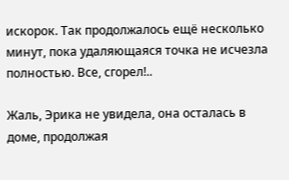искорок. Так продолжалось ещё несколько минут, пока удаляющаяся точка не исчезла полностью. Все, сгорел!..

Жаль, Эрика не увидела, она осталась в доме, продолжая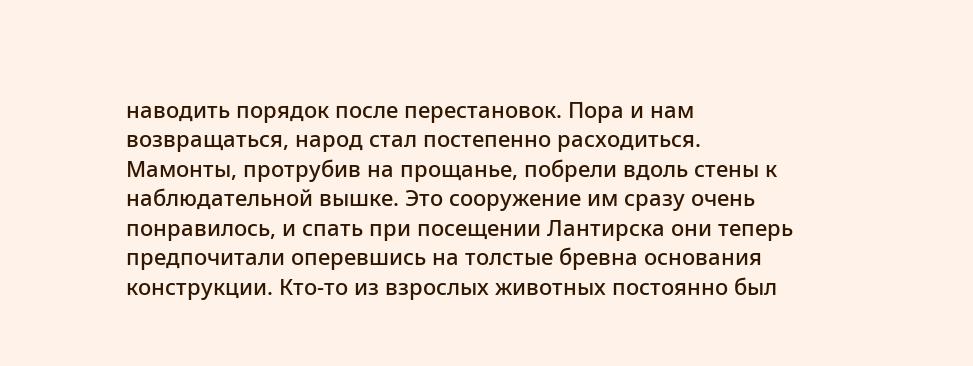наводить порядок после перестановок. Пора и нам возвращаться, народ стал постепенно расходиться. Мамонты, протрубив на прощанье, побрели вдоль стены к наблюдательной вышке. Это сооружение им сразу очень понравилось, и спать при посещении Лантирска они теперь предпочитали оперевшись на толстые бревна основания конструкции. Кто-то из взрослых животных постоянно был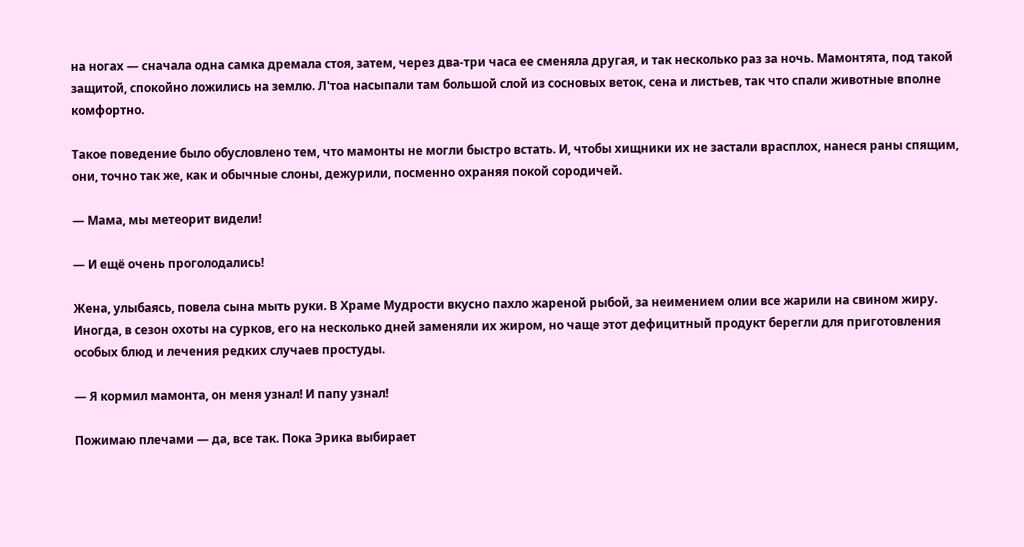на ногах — сначала одна самка дремала стоя, затем, через два-три часа ее сменяла другая, и так несколько раз за ночь. Мамонтята, под такой защитой, спокойно ложились на землю. Л'тоа насыпали там большой слой из сосновых веток, сена и листьев, так что спали животные вполне комфортно.

Такое поведение было обусловлено тем, что мамонты не могли быстро встать. И, чтобы хищники их не застали врасплох, нанеся раны спящим, они, точно так же, как и обычные слоны, дежурили, посменно охраняя покой сородичей.

— Мама, мы метеорит видели!

— И ещё очень проголодались!

Жена, улыбаясь, повела сына мыть руки. В Храме Мудрости вкусно пахло жареной рыбой, за неимением олии все жарили на свином жиру. Иногда, в сезон охоты на сурков, его на несколько дней заменяли их жиром, но чаще этот дефицитный продукт берегли для приготовления особых блюд и лечения редких случаев простуды.

— Я кормил мамонта, он меня узнал! И папу узнал!

Пожимаю плечами — да, все так. Пока Эрика выбирает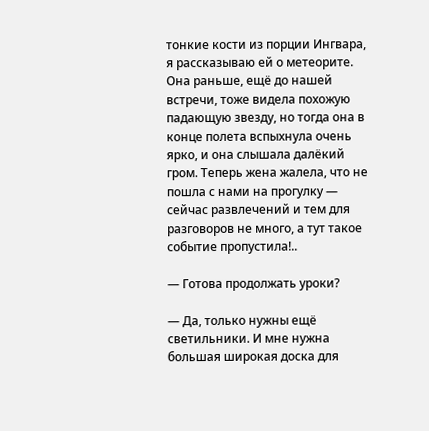тонкие кости из порции Ингвара, я рассказываю ей о метеорите. Она раньше, ещё до нашей встречи, тоже видела похожую падающую звезду, но тогда она в конце полета вспыхнула очень ярко, и она слышала далёкий гром. Теперь жена жалела, что не пошла с нами на прогулку — сейчас развлечений и тем для разговоров не много, а тут такое событие пропустила!..

— Готова продолжать уроки?

— Да, только нужны ещё светильники. И мне нужна большая широкая доска для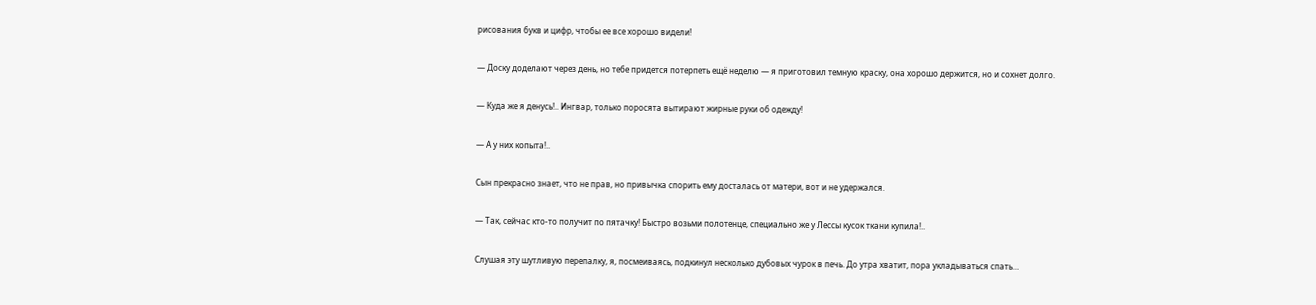рисования букв и цифр, чтобы ее все хорошо видели!

— Доску доделают через день, но тебе придется потерпеть ещё неделю — я приготовил темную краску, она хорошо держится, но и сохнет долго.

— Куда же я денусь!.. Ингвар, только поросята вытирают жирные руки об одежду!

— А у них копыта!..

Сын прекрасно знает, что не прав, но привычка спорить ему досталась от матери, вот и не удержался.

— Так, сейчас кто-то получит по пятачку! Быстро возьми полотенце, специально же у Лессы кусок ткани купила!..

Слушая эту шутливую перепалку, я, посмеиваясь, подкинул несколько дубовых чурок в печь. До утра хватит, пора укладываться спать…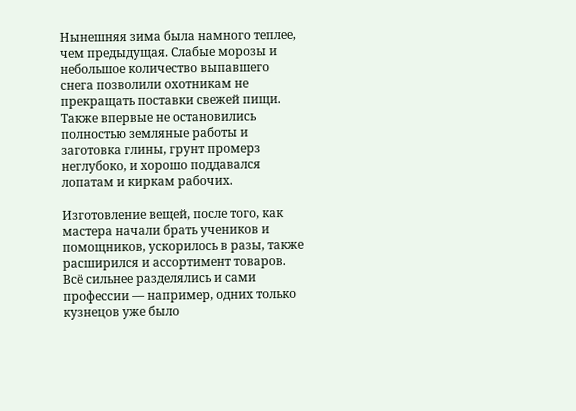Нынешняя зима была намного теплее, чем предыдущая. Слабые морозы и небольшое количество выпавшего снега позволили охотникам не прекращать поставки свежей пищи. Также впервые не остановились полностью земляные работы и заготовка глины, грунт промерз неглубоко, и хорошо поддавался лопатам и киркам рабочих.

Изготовление вещей, после того, как мастера начали брать учеников и помощников, ускорилось в разы, также расширился и ассортимент товаров. Всё сильнее разделялись и сами профессии — например, одних только кузнецов уже было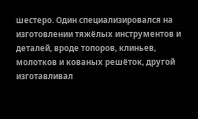шестеро. Один специализировался на изготовлении тяжёлых инструментов и деталей, вроде топоров, клиньев, молотков и кованых решёток, другой изготавливал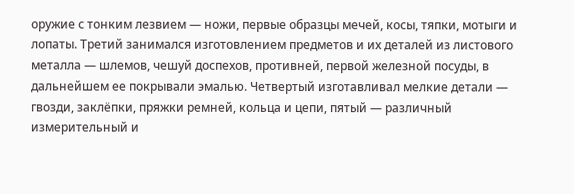оружие с тонким лезвием — ножи, первые образцы мечей, косы, тяпки, мотыги и лопаты. Третий занимался изготовлением предметов и их деталей из листового металла — шлемов, чешуй доспехов, противней, первой железной посуды, в дальнейшем ее покрывали эмалью. Четвертый изготавливал мелкие детали — гвозди, заклёпки, пряжки ремней, кольца и цепи, пятый — различный измерительный и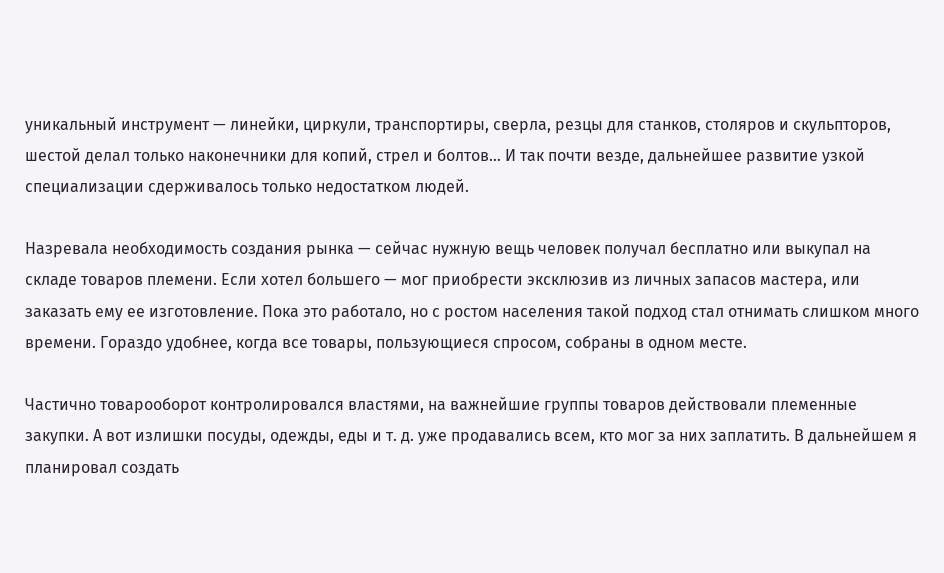уникальный инструмент — линейки, циркули, транспортиры, сверла, резцы для станков, столяров и скульпторов, шестой делал только наконечники для копий, стрел и болтов… И так почти везде, дальнейшее развитие узкой специализации сдерживалось только недостатком людей.

Назревала необходимость создания рынка — сейчас нужную вещь человек получал бесплатно или выкупал на складе товаров племени. Если хотел большего — мог приобрести эксклюзив из личных запасов мастера, или заказать ему ее изготовление. Пока это работало, но с ростом населения такой подход стал отнимать слишком много времени. Гораздо удобнее, когда все товары, пользующиеся спросом, собраны в одном месте.

Частично товарооборот контролировался властями, на важнейшие группы товаров действовали племенные закупки. А вот излишки посуды, одежды, еды и т. д. уже продавались всем, кто мог за них заплатить. В дальнейшем я планировал создать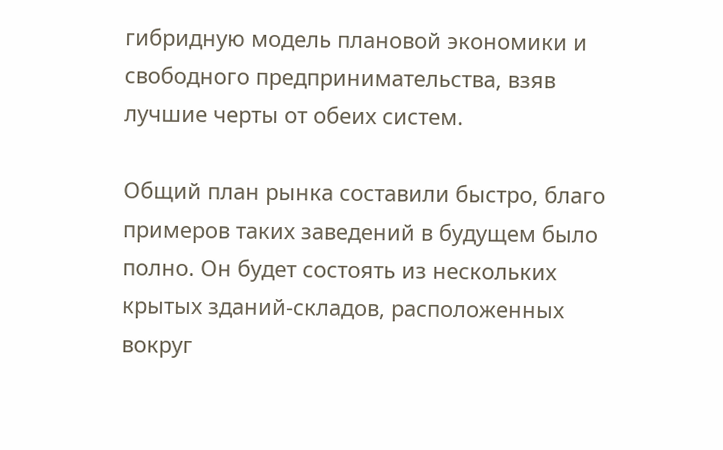гибридную модель плановой экономики и свободного предпринимательства, взяв лучшие черты от обеих систем.

Общий план рынка составили быстро, благо примеров таких заведений в будущем было полно. Он будет состоять из нескольких крытых зданий-складов, расположенных вокруг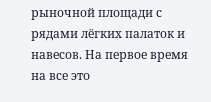рыночной площади с рядами лёгких палаток и навесов. На первое время на все это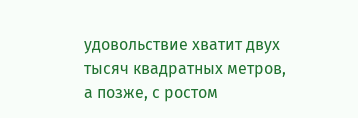удовольствие хватит двух тысяч квадратных метров, а позже, с ростом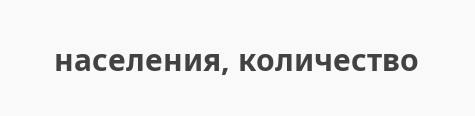населения, количество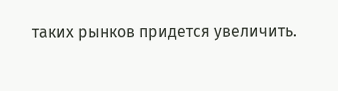таких рынков придется увеличить.